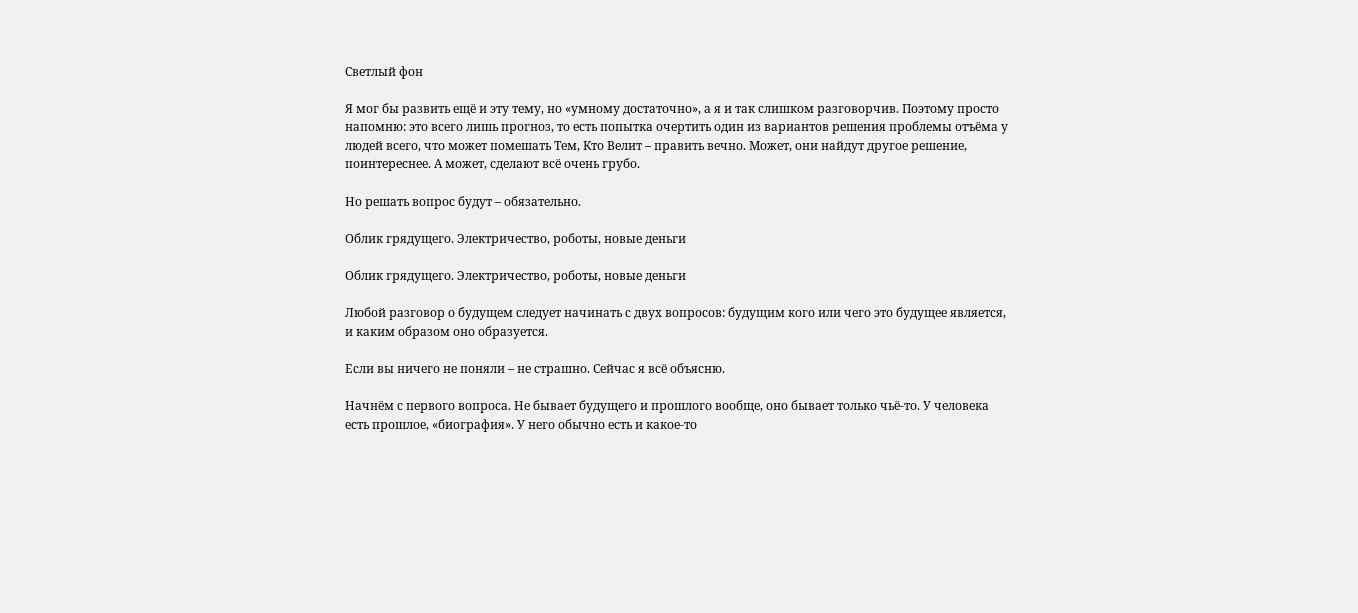Светлый фон

Я мог бы развить ещё и эту тему, но «умному достаточно», а я и так слишком разговорчив. Поэтому просто напомню: это всего лишь прогноз, то есть попытка очертить один из вариантов решения проблемы отъёма у людей всего, что может помешать Тем, Кто Велит – править вечно. Может, они найдут другое решение, поинтереснее. А может, сделают всё очень грубо.

Но решать вопрос будут – обязательно.

Облик грядущего. Электричество, роботы, новые деньги

Облик грядущего. Электричество, роботы, новые деньги

Любой разговор о будущем следует начинать с двух вопросов: будущим кого или чего это будущее является, и каким образом оно образуется.

Если вы ничего не поняли – не страшно. Сейчас я всё объясню.

Начнём с первого вопроса. Не бывает будущего и прошлого вообще, оно бывает только чьё-то. У человека есть прошлое, «биография». У него обычно есть и какое-то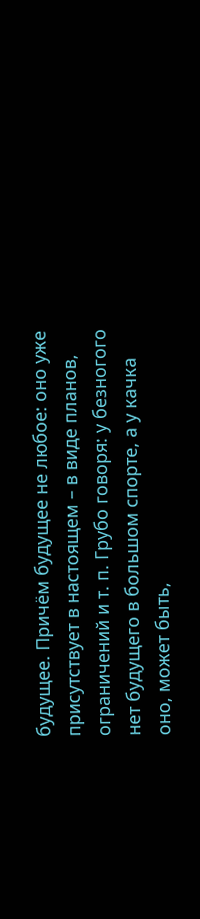будущее. Причём будущее не любое: оно уже присутствует в настоящем – в виде планов, ограничений и т. п. Грубо говоря: у безногого нет будущего в большом спорте, а у качка оно, может быть,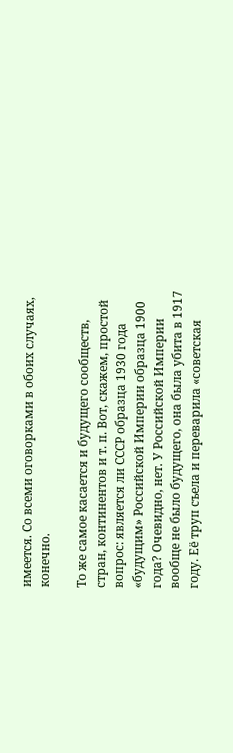имеется. Со всеми оговорками в обоих случаях, конечно.

То же самое касается и будущего сообществ, стран, континентов и т. п. Вот, скажем, простой вопрос: является ли СССР образца 1930 года «будущим» Российской Империи образца 1900 года? Очевидно, нет. У Российской Империи вообще не было будущего, она была убита в 1917 году. Её труп съела и переварила «советская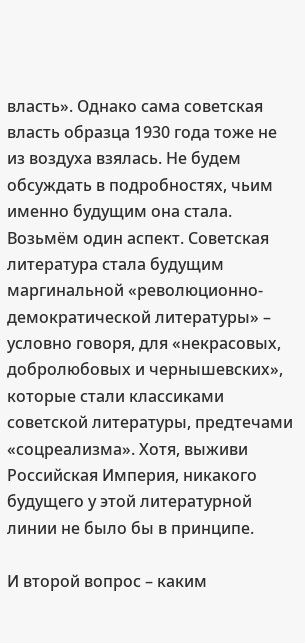власть». Однако сама советская власть образца 1930 года тоже не из воздуха взялась. Не будем обсуждать в подробностях, чьим именно будущим она стала. Возьмём один аспект. Советская литература стала будущим маргинальной «революционно-демократической литературы» – условно говоря, для «некрасовых, добролюбовых и чернышевских», которые стали классиками советской литературы, предтечами «соцреализма». Хотя, выживи Российская Империя, никакого будущего у этой литературной линии не было бы в принципе.

И второй вопрос – каким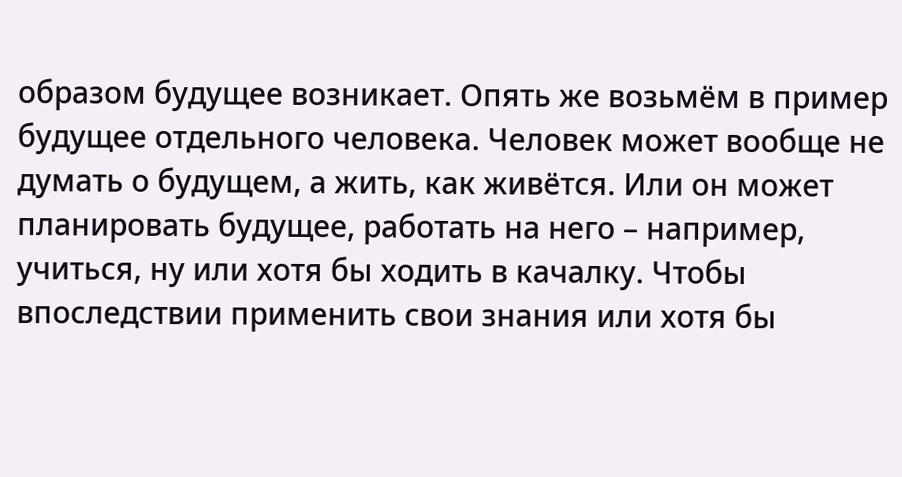образом будущее возникает. Опять же возьмём в пример будущее отдельного человека. Человек может вообще не думать о будущем, а жить, как живётся. Или он может планировать будущее, работать на него – например, учиться, ну или хотя бы ходить в качалку. Чтобы впоследствии применить свои знания или хотя бы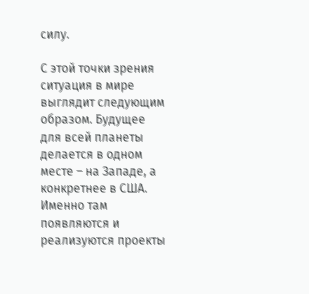силу.

С этой точки зрения ситуация в мире выглядит следующим образом. Будущее для всей планеты делается в одном месте – на Западе, а конкретнее в США. Именно там появляются и реализуются проекты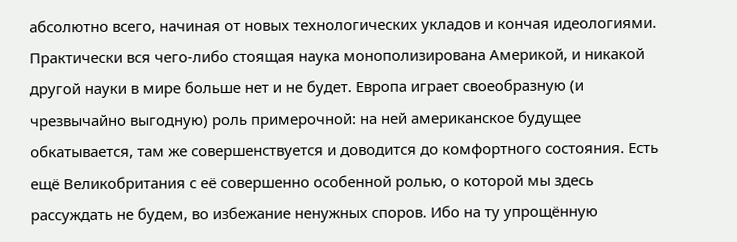абсолютно всего, начиная от новых технологических укладов и кончая идеологиями. Практически вся чего-либо стоящая наука монополизирована Америкой, и никакой другой науки в мире больше нет и не будет. Европа играет своеобразную (и чрезвычайно выгодную) роль примерочной: на ней американское будущее обкатывается, там же совершенствуется и доводится до комфортного состояния. Есть ещё Великобритания с её совершенно особенной ролью, о которой мы здесь рассуждать не будем, во избежание ненужных споров. Ибо на ту упрощённую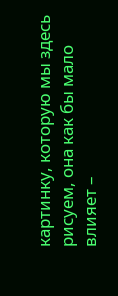картинку, которую мы здесь рисуем, она как бы мало влияет –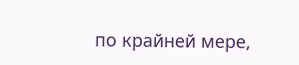по крайней мере,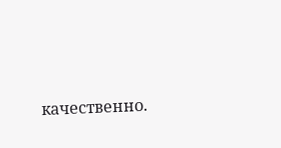качественно.